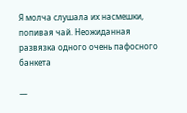Я молча слушала их насмешки, попивая чай. Неожиданная развязка одного очень пафосного банкета

—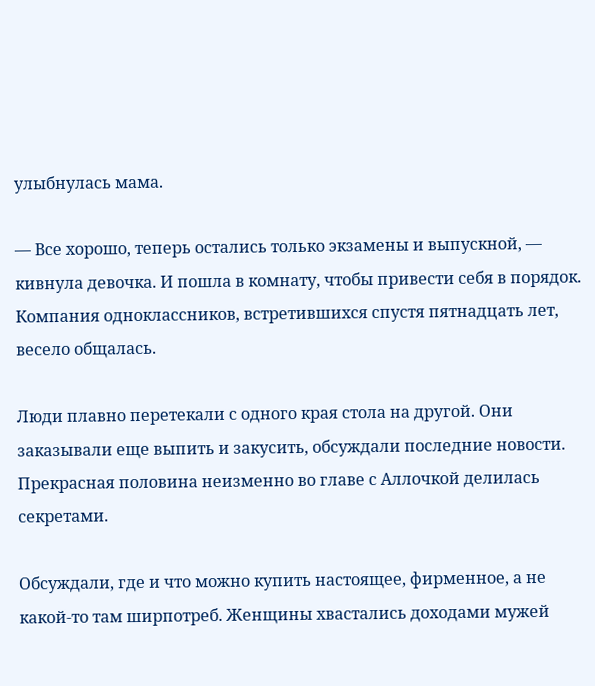улыбнулась мама.

— Все хорошо, теперь остались только экзамены и выпускной, — кивнула девочка. И пошла в комнату, чтобы привести себя в порядок. Компания одноклассников, встретившихся спустя пятнадцать лет, весело общалась.

Люди плавно перетекали с одного края стола на другой. Они заказывали еще выпить и закусить, обсуждали последние новости. Прекрасная половина неизменно во главе с Аллочкой делилась секретами.

Обсуждали, где и что можно купить настоящее, фирменное, а не какой-то там ширпотреб. Женщины хвастались доходами мужей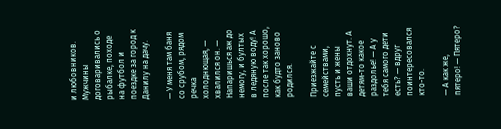и любовников. Мужчины договаривались о рыбалке, походе на футбол и поездке за город к Данилу на дачу.

— У меня там баня со срубом, рядом речка холоднющая, — хвалился он. — Напаришься аж до немогу, и бултых в ледяную воду! А после так хорошо, как будто заново родился.

Приезжайте с семействами, пусть и жены ваши отдохнут. А детям-то какое раздолье! — А у тебя самого дети есть? — вдруг поинтересовался кто-то.

— А как же, пятеро! — Пятеро?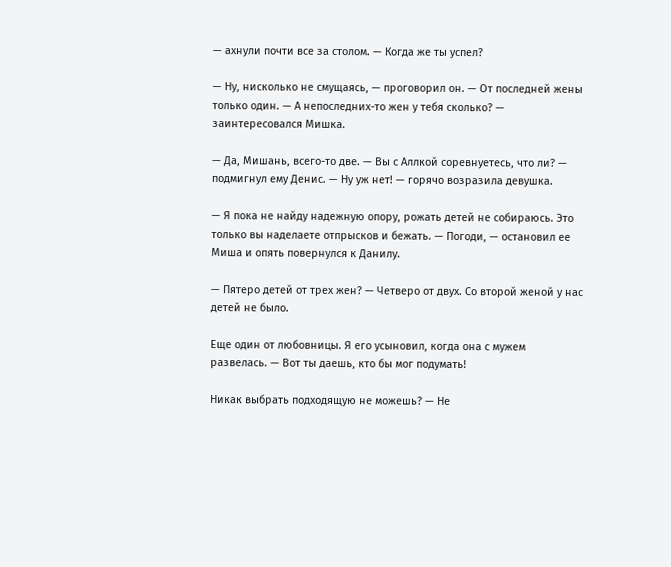— ахнули почти все за столом. — Когда же ты успел?

— Ну, нисколько не смущаясь, — проговорил он. — От последней жены только один. — А непоследних-то жен у тебя сколько? — заинтересовался Мишка.

— Да, Мишань, всего-то две. — Вы с Аллкой соревнуетесь, что ли? — подмигнул ему Денис. — Ну уж нет! — горячо возразила девушка.

— Я пока не найду надежную опору, рожать детей не собираюсь. Это только вы наделаете отпрысков и бежать. — Погоди, — остановил ее Миша и опять повернулся к Данилу.

— Пятеро детей от трех жен? — Четверо от двух. Со второй женой у нас детей не было.

Еще один от любовницы. Я его усыновил, когда она с мужем развелась. — Вот ты даешь, кто бы мог подумать!

Никак выбрать подходящую не можешь? — Не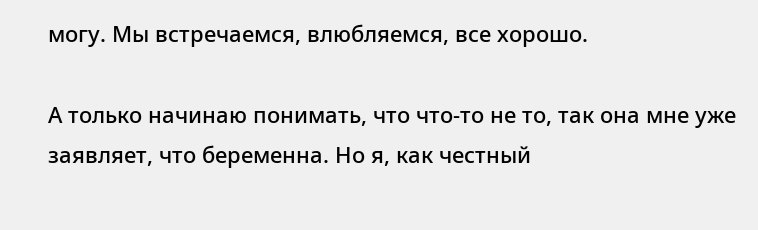могу. Мы встречаемся, влюбляемся, все хорошо.

А только начинаю понимать, что что-то не то, так она мне уже заявляет, что беременна. Но я, как честный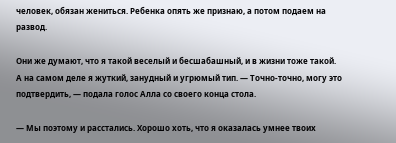человек, обязан жениться. Ребенка опять же признаю, а потом подаем на развод.

Они же думают, что я такой веселый и бесшабашный, и в жизни тоже такой. А на самом деле я жуткий, занудный и угрюмый тип. — Точно-точно, могу это подтвердить, — подала голос Алла со своего конца стола.

— Мы поэтому и расстались. Хорошо хоть, что я оказалась умнее твоих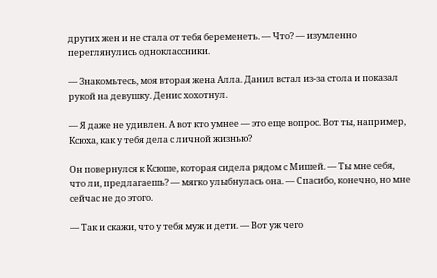других жен и не стала от тебя беременеть. — Что? — изумленно переглянулись одноклассники.

— Знакомьтесь, моя вторая жена Алла. Данил встал из-за стола и показал рукой на девушку. Денис хохотнул.

— Я даже не удивлен. А вот кто умнее — это еще вопрос. Вот ты, например, Ксюха, как у тебя дела с личной жизнью?

Он повернулся к Ксюше, которая сидела рядом с Мишей. — Ты мне себя, что ли, предлагаешь? — мягко улыбнулась она. — Спасибо, конечно, но мне сейчас не до этого.

— Так и скажи, что у тебя муж и дети. — Вот уж чего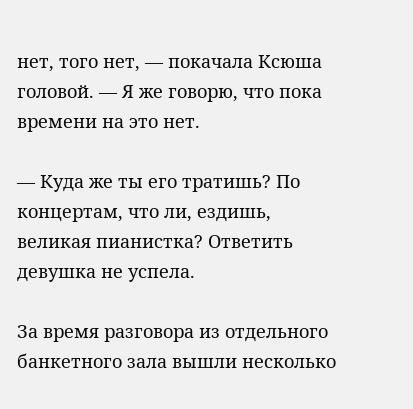нет, того нет, — покачала Ксюша головой. — Я же говорю, что пока времени на это нет.

— Куда же ты его тратишь? По концертам, что ли, ездишь, великая пианистка? Ответить девушка не успела.

За время разговора из отдельного банкетного зала вышли несколько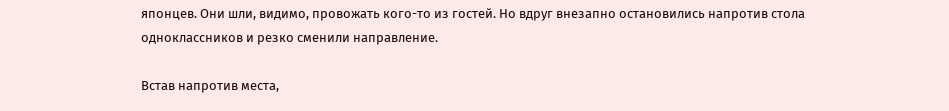японцев. Они шли, видимо, провожать кого-то из гостей. Но вдруг внезапно остановились напротив стола одноклассников и резко сменили направление.

Встав напротив места,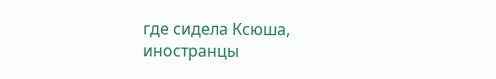где сидела Ксюша, иностранцы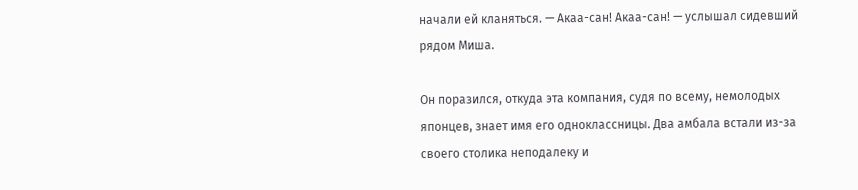начали ей кланяться. — Акаа-сан! Акаа-сан! — услышал сидевший рядом Миша.

Он поразился, откуда эта компания, судя по всему, немолодых японцев, знает имя его одноклассницы. Два амбала встали из-за своего столика неподалеку и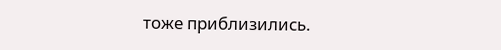тоже приблизились.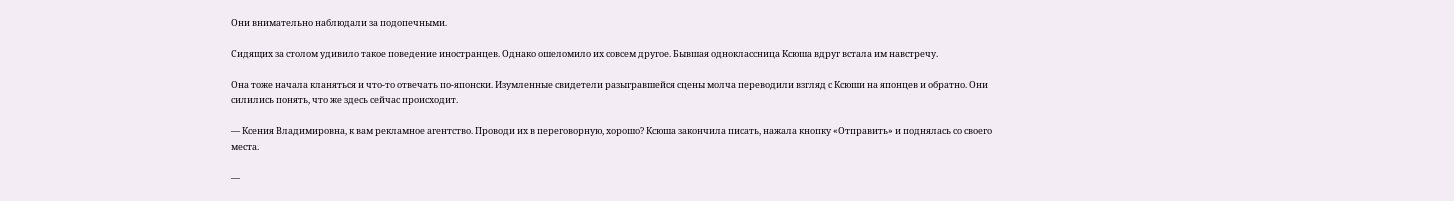Они внимательно наблюдали за подопечными.

Сидящих за столом удивило такое поведение иностранцев. Однако ошеломило их совсем другое. Бывшая одноклассница Ксюша вдруг встала им навстречу.

Она тоже начала кланяться и что-то отвечать по-японски. Изумленные свидетели разыгравшейся сцены молча переводили взгляд с Ксюши на японцев и обратно. Они силились понять, что же здесь сейчас происходит.

— Ксения Владимировна, к вам рекламное агентство. Проводи их в переговорную, хорошо? Ксюша закончила писать, нажала кнопку «Отправить» и поднялась со своего места.

—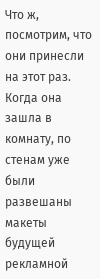Что ж, посмотрим, что они принесли на этот раз. Когда она зашла в комнату, по стенам уже были развешаны макеты будущей рекламной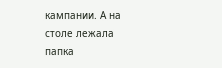кампании. А на столе лежала папка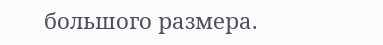большого размера.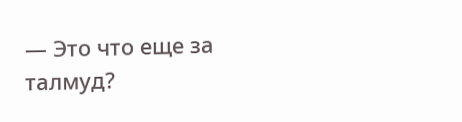— Это что еще за талмуд?